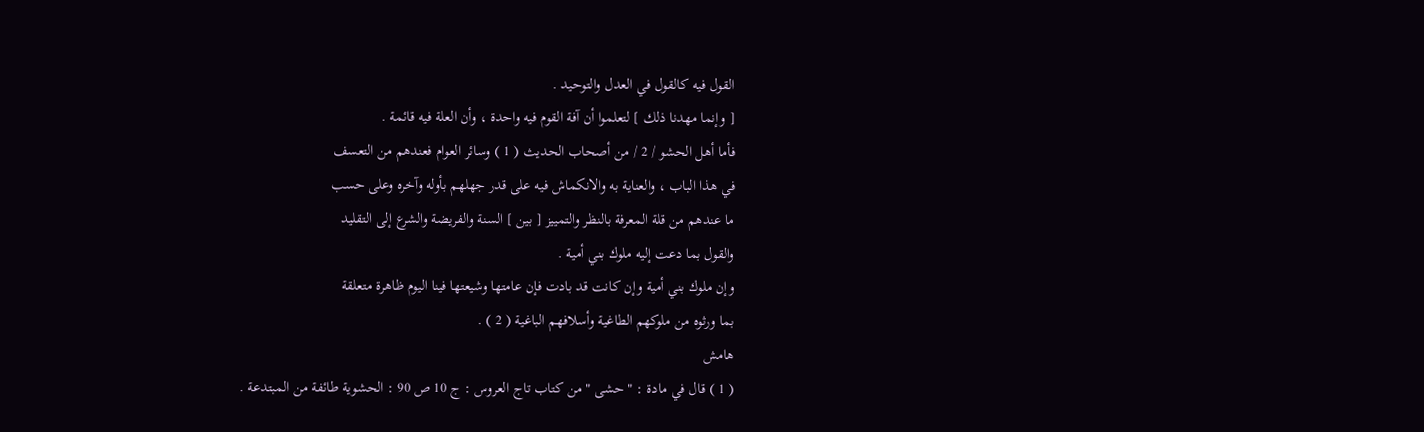القول فيه كالقول في العدل والتوحيد .
[ وإنما مهدنا ذلك ] لتعلموا أن آفة القوم فيه واحدة ، وأن العلة فيه قائمة .
فأما أهل الحشو / 2 / من أصحاب الحديث ( 1 ) وسائر العوام فعندهم من التعسف
في هذا الباب ، والعناية به والانكماش فيه على قدر جهلهم بأوله وآخره وعلى حسب
ما عندهم من قلة المعرفة بالنظر والتمييز [ بين ] السنة والفريضة والشرع إلى التقليد
والقول بما دعت إليه ملوك بني أمية .
وإن ملوك بني أمية وإن كانت قد بادت فإن عامتها وشيعتها فينا اليوم ظاهرة متعلقة
بما ورثوه من ملوكهم الطاغية وأسلافهم الباغية ( 2 ) .
هامش
( 1 ) قال في مادة : " حشى " من كتاب تاج العروس : ج 10 ص 90 : الحشوية طائفة من المبتدعة .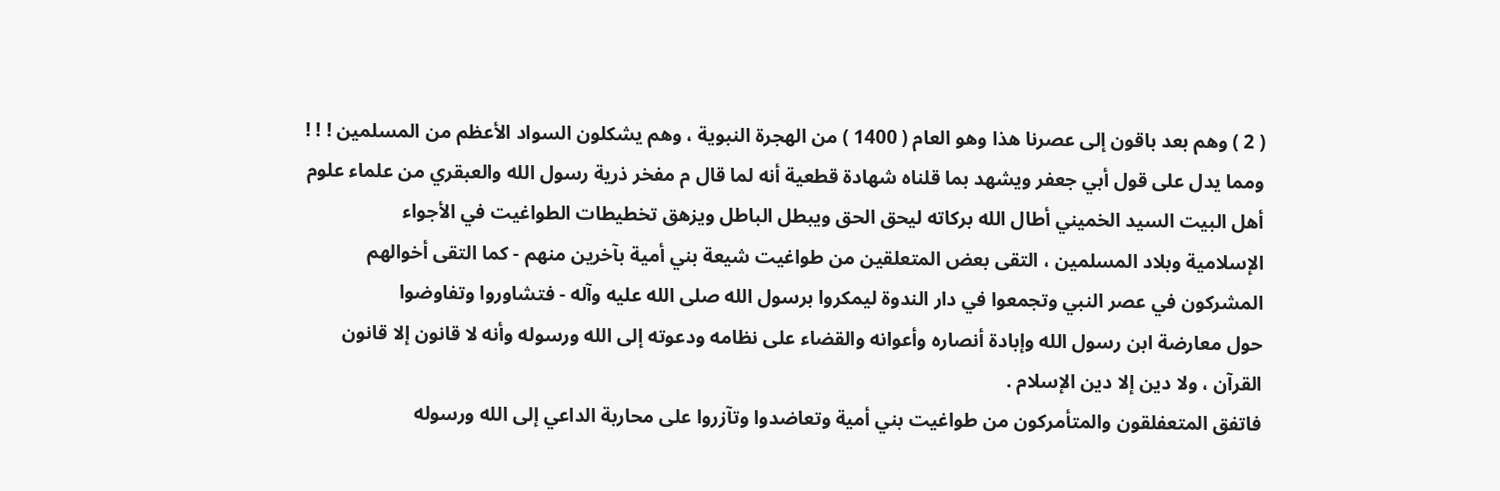( 2 ) وهم بعد باقون إلى عصرنا هذا وهو العام ( 1400 ) من الهجرة النبوية ، وهم يشكلون السواد الأعظم من المسلمين ! ! !
ومما يدل على قول أبي جعفر ويشهد بما قلناه شهادة قطعية أنه لما قال م مفخر ذرية رسول الله والعبقري من علماء علوم
أهل البيت السيد الخميني أطال الله بركاته ليحق الحق ويبطل الباطل ويزهق تخطيطات الطواغيت في الأجواء
الإسلامية وبلاد المسلمين ، التقى بعض المتعلقين من طواغيت شيعة بني أمية بآخرين منهم - كما التقى أخوالهم
المشركون في عصر النبي وتجمعوا في دار الندوة ليمكروا برسول الله صلى الله عليه وآله - فتشاوروا وتفاوضوا
حول معارضة ابن رسول الله وإبادة أنصاره وأعوانه والقضاء على نظامه ودعوته إلى الله ورسوله وأنه لا قانون إلا قانون
القرآن ، ولا دين إلا دين الإسلام .
فاتفق المتعفلقون والمتأمركون من طواغيت بني أمية وتعاضدوا وتآزروا على محاربة الداعي إلى الله ورسوله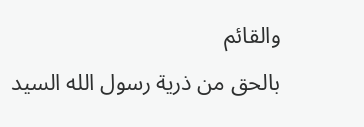والقائم
بالحق من ذرية رسول الله السيد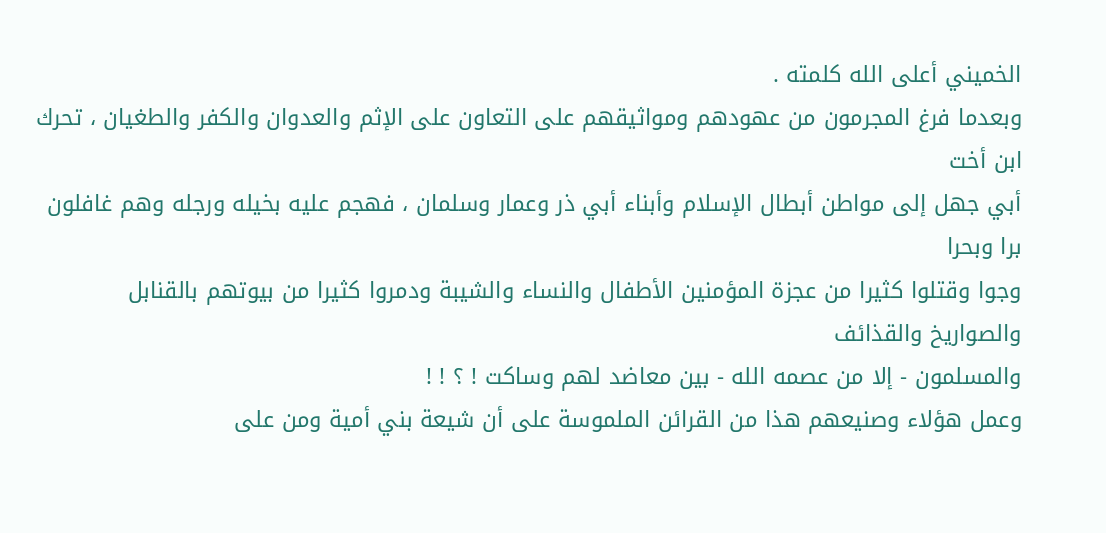الخميني أعلى الله كلمته .
وبعدما فرغ المجرمون من عهودهم ومواثيقهم على التعاون على الإثم والعدوان والكفر والطغيان ، تحرك ابن أخت
أبي جهل إلى مواطن أبطال الإسلام وأبناء أبي ذر وعمار وسلمان ، فهجم عليه بخيله ورجله وهم غافلون برا وبحرا
وجوا وقتلوا كثيرا من عجزة المؤمنين الأطفال والنساء والشيبة ودمروا كثيرا من بيوتهم بالقنابل والصواريخ والقذائف
والمسلمون - إلا من عصمه الله - بين معاضد لهم وساكت ! ؟ ! !
وعمل هؤلاء وصنيعهم هذا من القرائن الملموسة على أن شيعة بني أمية ومن على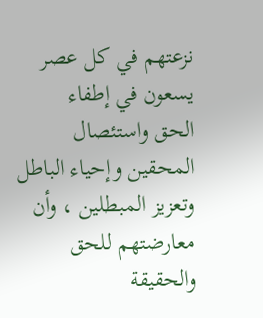نزعتهم في كل عصر يسعون في إطفاء
الحق واستئصال المحقين وإحياء الباطل وتعزيز المبطلين ، وأن معارضتهم للحق والحقيقة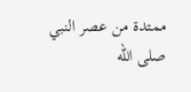ممتدة من عصر النبي
صلى الله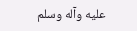عليه وآله وسلم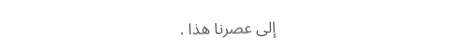إلى عصرنا هذا .